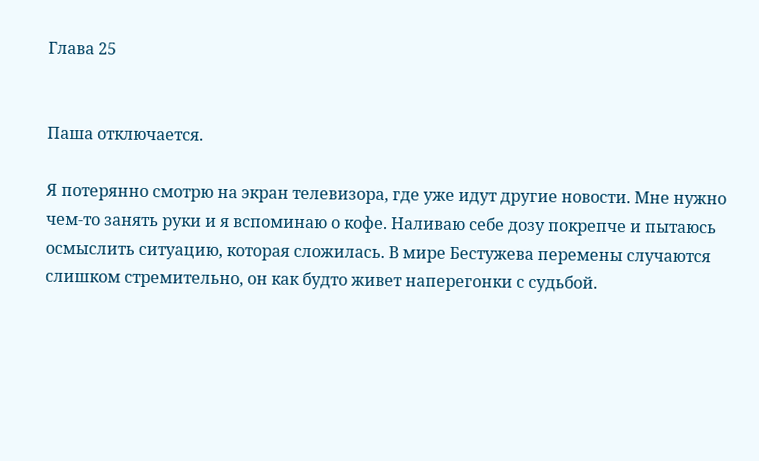Глава 25


Паша отключается.

Я потерянно смотрю на экран телевизора, где уже идут другие новости. Мне нужно чем-то занять руки и я вспоминаю о кофе. Наливаю себе дозу покрепче и пытаюсь осмыслить ситуацию, которая сложилась. В мире Бестужева перемены случаются слишком стремительно, он как будто живет наперегонки с судьбой.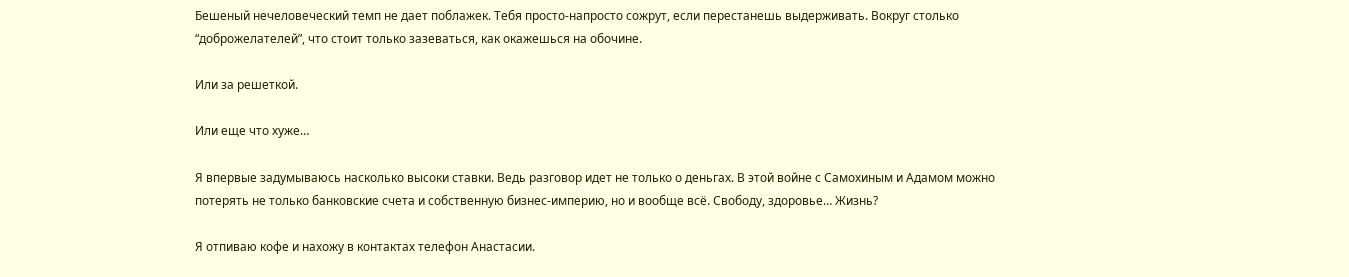Бешеный нечеловеческий темп не дает поблажек. Тебя просто-напросто сожрут, если перестанешь выдерживать. Вокруг столько “доброжелателей”, что стоит только зазеваться, как окажешься на обочине.

Или за решеткой.

Или еще что хуже…

Я впервые задумываюсь насколько высоки ставки. Ведь разговор идет не только о деньгах. В этой войне с Самохиным и Адамом можно потерять не только банковские счета и собственную бизнес-империю, но и вообще всё. Свободу, здоровье… Жизнь?

Я отпиваю кофе и нахожу в контактах телефон Анастасии.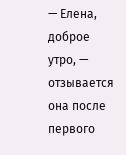— Елена, доброе утро, — отзывается она после первого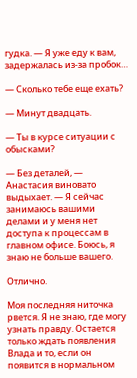гудка. — Я уже еду к вам, задержалась из-за пробок…

— Сколько тебе еще ехать?

— Минут двадцать.

— Ты в курсе ситуации с обысками?

— Без деталей, — Анастасия виновато выдыхает. — Я сейчас занимаюсь вашими делами и у меня нет доступа к процессам в главном офисе. Боюсь, я знаю не больше вашего.

Отлично.

Моя последняя ниточка рвется. Я не знаю, где могу узнать правду. Остается только ждать появления Влада и то, если он появится в нормальном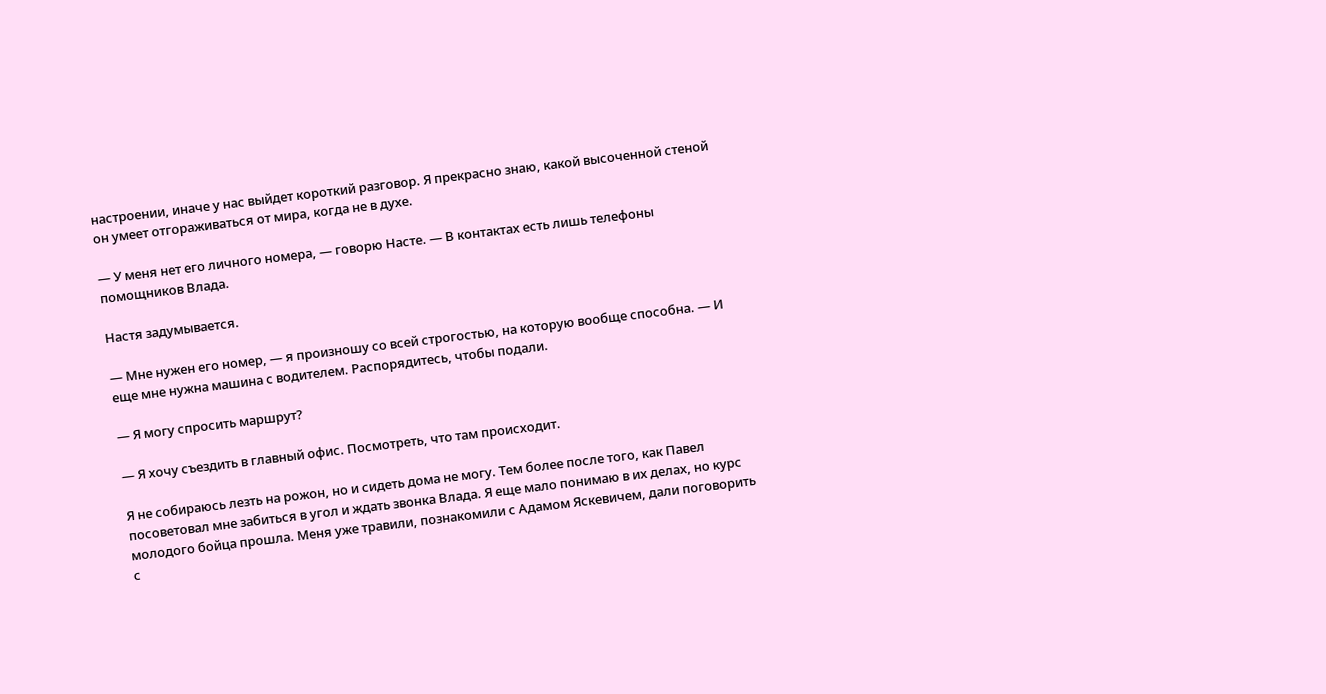настроении, иначе у нас выйдет короткий разговор. Я прекрасно знаю, какой высоченной стеной он умеет отгораживаться от мира, когда не в духе.

— У меня нет его личного номера, — говорю Насте. — В контактах есть лишь телефоны помощников Влада.

Настя задумывается.

— Мне нужен его номер, — я произношу со всей строгостью, на которую вообще способна. — И еще мне нужна машина с водителем. Распорядитесь, чтобы подали.

— Я могу спросить маршрут?

— Я хочу съездить в главный офис. Посмотреть, что там происходит.

Я не собираюсь лезть на рожон, но и сидеть дома не могу. Тем более после того, как Павел посоветовал мне забиться в угол и ждать звонка Влада. Я еще мало понимаю в их делах, но курс молодого бойца прошла. Меня уже травили, познакомили с Адамом Яскевичем, дали поговорить с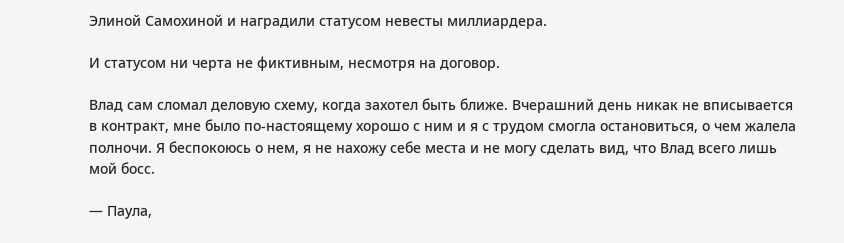Элиной Самохиной и наградили статусом невесты миллиардера.

И статусом ни черта не фиктивным, несмотря на договор.

Влад сам сломал деловую схему, когда захотел быть ближе. Вчерашний день никак не вписывается в контракт, мне было по-настоящему хорошо с ним и я с трудом смогла остановиться, о чем жалела полночи. Я беспокоюсь о нем, я не нахожу себе места и не могу сделать вид, что Влад всего лишь мой босс.

— Паула,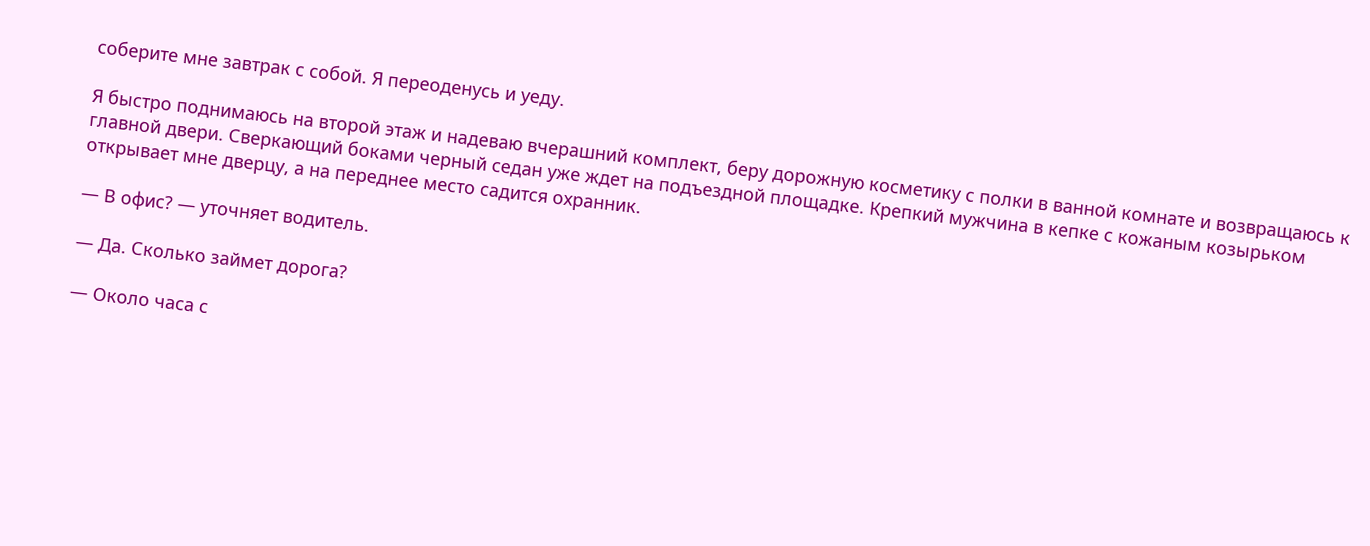соберите мне завтрак с собой. Я переоденусь и уеду.

Я быстро поднимаюсь на второй этаж и надеваю вчерашний комплект, беру дорожную косметику с полки в ванной комнате и возвращаюсь к главной двери. Сверкающий боками черный седан уже ждет на подъездной площадке. Крепкий мужчина в кепке с кожаным козырьком открывает мне дверцу, а на переднее место садится охранник.

— В офис? — уточняет водитель.

— Да. Сколько займет дорога?

— Около часа с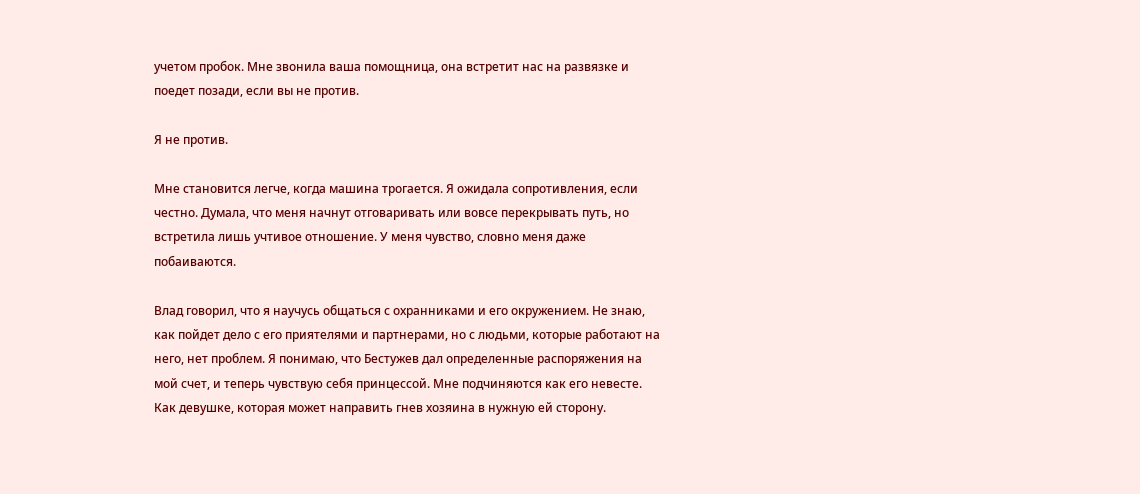учетом пробок. Мне звонила ваша помощница, она встретит нас на развязке и поедет позади, если вы не против.

Я не против.

Мне становится легче, когда машина трогается. Я ожидала сопротивления, если честно. Думала, что меня начнут отговаривать или вовсе перекрывать путь, но встретила лишь учтивое отношение. У меня чувство, словно меня даже побаиваются.

Влад говорил, что я научусь общаться с охранниками и его окружением. Не знаю, как пойдет дело с его приятелями и партнерами, но с людьми, которые работают на него, нет проблем. Я понимаю, что Бестужев дал определенные распоряжения на мой счет, и теперь чувствую себя принцессой. Мне подчиняются как его невесте. Как девушке, которая может направить гнев хозяина в нужную ей сторону.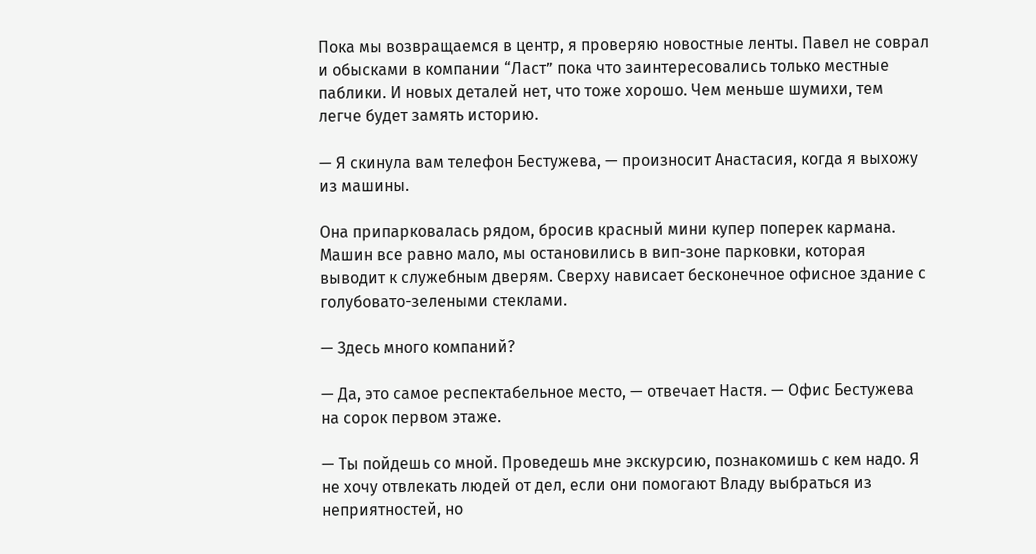Пока мы возвращаемся в центр, я проверяю новостные ленты. Павел не соврал и обысками в компании “Ласт” пока что заинтересовались только местные паблики. И новых деталей нет, что тоже хорошо. Чем меньше шумихи, тем легче будет замять историю.

— Я скинула вам телефон Бестужева, — произносит Анастасия, когда я выхожу из машины.

Она припарковалась рядом, бросив красный мини купер поперек кармана. Машин все равно мало, мы остановились в вип-зоне парковки, которая выводит к служебным дверям. Сверху нависает бесконечное офисное здание с голубовато-зелеными стеклами.

— Здесь много компаний?

— Да, это самое респектабельное место, — отвечает Настя. — Офис Бестужева на сорок первом этаже.

— Ты пойдешь со мной. Проведешь мне экскурсию, познакомишь с кем надо. Я не хочу отвлекать людей от дел, если они помогают Владу выбраться из неприятностей, но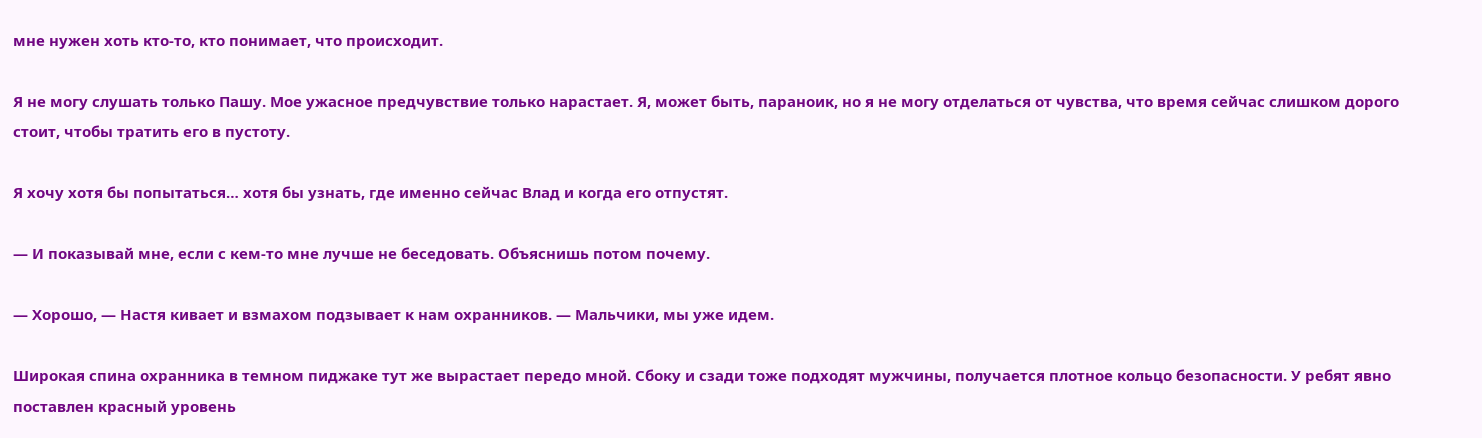мне нужен хоть кто-то, кто понимает, что происходит.

Я не могу слушать только Пашу. Мое ужасное предчувствие только нарастает. Я, может быть, параноик, но я не могу отделаться от чувства, что время сейчас слишком дорого стоит, чтобы тратить его в пустоту.

Я хочу хотя бы попытаться… хотя бы узнать, где именно сейчас Влад и когда его отпустят.

— И показывай мне, если с кем-то мне лучше не беседовать. Объяснишь потом почему.

— Хорошо, — Настя кивает и взмахом подзывает к нам охранников. — Мальчики, мы уже идем.

Широкая спина охранника в темном пиджаке тут же вырастает передо мной. Сбоку и сзади тоже подходят мужчины, получается плотное кольцо безопасности. У ребят явно поставлен красный уровень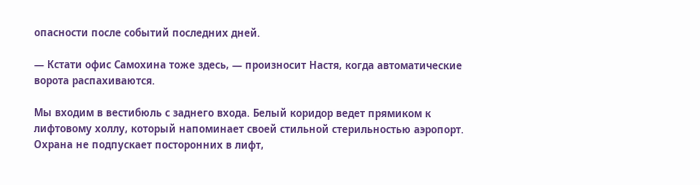опасности после событий последних дней.

— Кстати офис Самохина тоже здесь, — произносит Настя, когда автоматические ворота распахиваются.

Мы входим в вестибюль с заднего входа. Белый коридор ведет прямиком к лифтовому холлу, который напоминает своей стильной стерильностью аэропорт. Охрана не подпускает посторонних в лифт,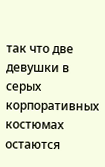так что две девушки в серых корпоративных костюмах остаются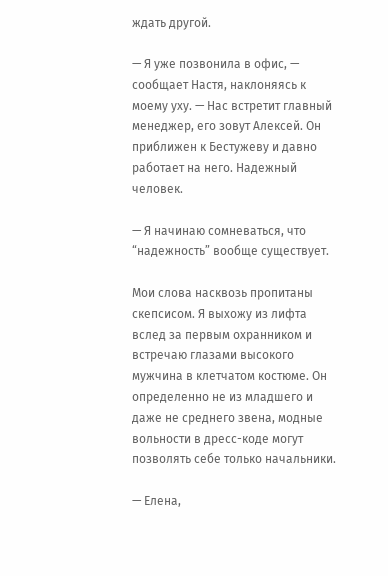ждать другой.

— Я уже позвонила в офис, — сообщает Настя, наклоняясь к моему уху. — Нас встретит главный менеджер, его зовут Алексей. Он приближен к Бестужеву и давно работает на него. Надежный человек.

— Я начинаю сомневаться, что “надежность” вообще существует.

Мои слова насквозь пропитаны скепсисом. Я выхожу из лифта вслед за первым охранником и встречаю глазами высокого мужчина в клетчатом костюме. Он определенно не из младшего и даже не среднего звена, модные вольности в дресс-коде могут позволять себе только начальники.

— Елена,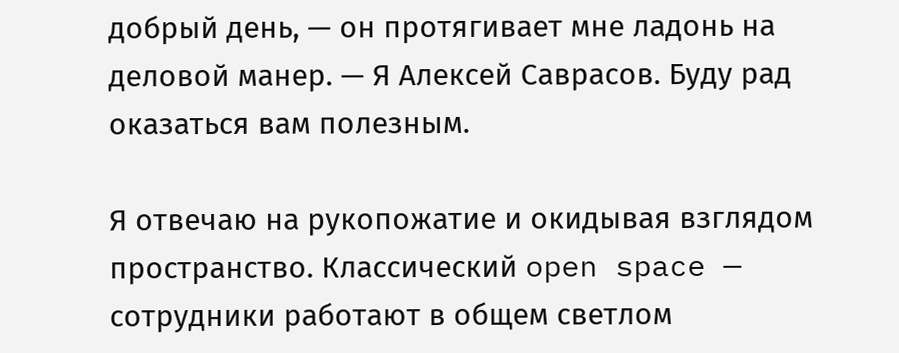добрый день, — он протягивает мне ладонь на деловой манер. — Я Алексей Саврасов. Буду рад оказаться вам полезным.

Я отвечаю на рукопожатие и окидывая взглядом пространство. Классический open space — сотрудники работают в общем светлом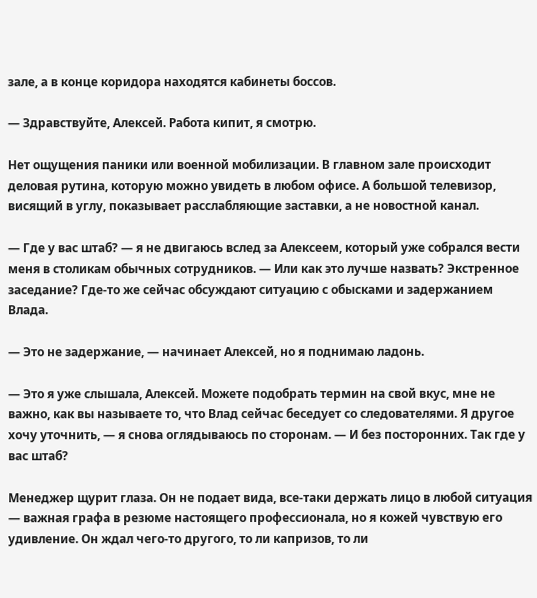зале, а в конце коридора находятся кабинеты боссов.

— Здравствуйте, Алексей. Работа кипит, я смотрю.

Нет ощущения паники или военной мобилизации. В главном зале происходит деловая рутина, которую можно увидеть в любом офисе. А большой телевизор, висящий в углу, показывает расслабляющие заставки, а не новостной канал.

— Где у вас штаб? — я не двигаюсь вслед за Алексеем, который уже собрался вести меня в столикам обычных сотрудников. — Или как это лучше назвать? Экстренное заседание? Где-то же сейчас обсуждают ситуацию с обысками и задержанием Влада.

— Это не задержание, — начинает Алексей, но я поднимаю ладонь.

— Это я уже слышала, Алексей. Можете подобрать термин на свой вкус, мне не важно, как вы называете то, что Влад сейчас беседует со следователями. Я другое хочу уточнить, — я снова оглядываюсь по сторонам. — И без посторонних. Так где у вас штаб?

Менеджер щурит глаза. Он не подает вида, все-таки держать лицо в любой ситуация — важная графа в резюме настоящего профессионала, но я кожей чувствую его удивление. Он ждал чего-то другого, то ли капризов, то ли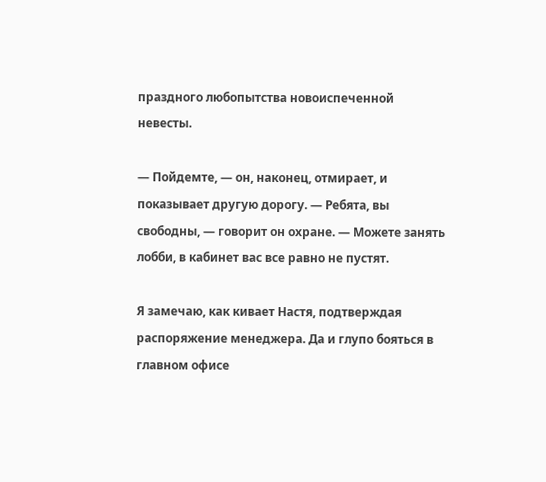праздного любопытства новоиспеченной невесты.

— Пойдемте, — он, наконец, отмирает, и показывает другую дорогу. — Ребята, вы свободны, — говорит он охране. — Можете занять лобби, в кабинет вас все равно не пустят.

Я замечаю, как кивает Настя, подтверждая распоряжение менеджера. Да и глупо бояться в главном офисе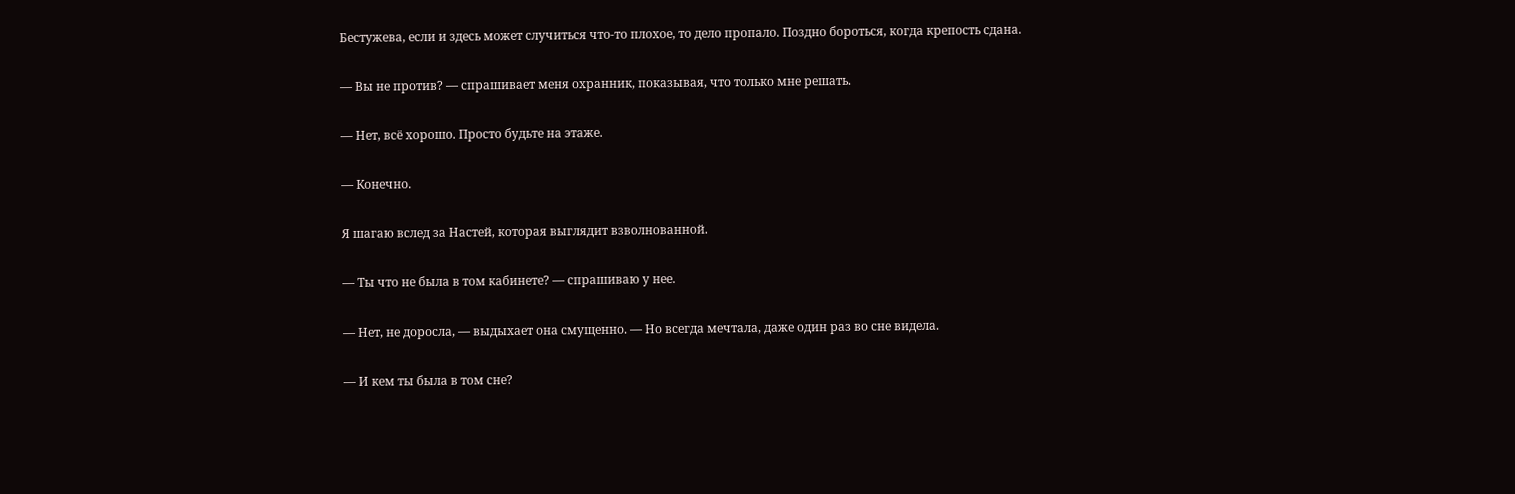Бестужева, если и здесь может случиться что-то плохое, то дело пропало. Поздно бороться, когда крепость сдана.

— Вы не против? — спрашивает меня охранник, показывая, что только мне решать.

— Нет, всё хорошо. Просто будьте на этаже.

— Конечно.

Я шагаю вслед за Настей, которая выглядит взволнованной.

— Ты что не была в том кабинете? — спрашиваю у нее.

— Нет, не доросла, — выдыхает она смущенно. — Но всегда мечтала, даже один раз во сне видела.

— И кем ты была в том сне?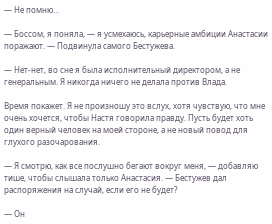— Не помню…

— Боссом, я поняла, — я усмехаюсь, карьерные амбиции Анастасии поражают. — Подвинула самого Бестужева.

— Нет-нет, во сне я была исполнительный директором, а не генеральным. Я никогда ничего не делала против Влада.

Время покажет. Я не произношу это вслух, хотя чувствую, что мне очень хочется, чтобы Настя говорила правду. Пусть будет хоть один верный человек на моей стороне, а не новый повод для глухого разочарования.

— Я смотрю, как все послушно бегают вокруг меня, — добавляю тише, чтобы слышала только Анастасия. — Бестужев дал распоряжения на случай, если его не будет?

— Он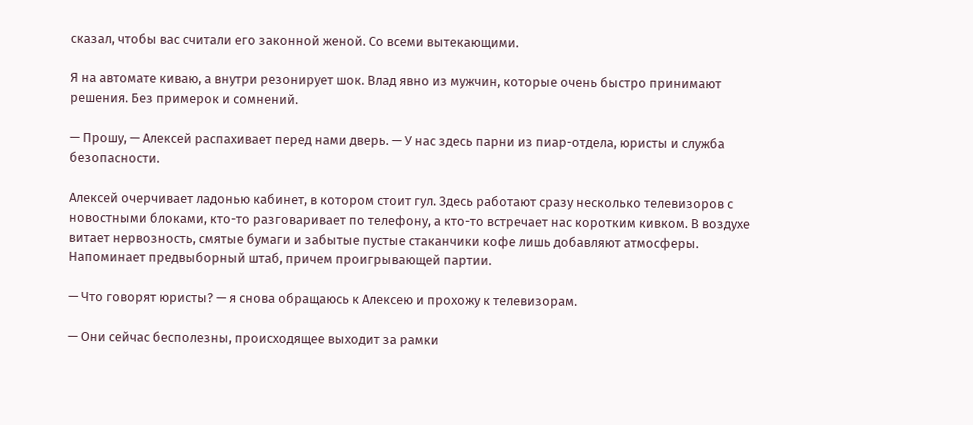сказал, чтобы вас считали его законной женой. Со всеми вытекающими.

Я на автомате киваю, а внутри резонирует шок. Влад явно из мужчин, которые очень быстро принимают решения. Без примерок и сомнений.

— Прошу, — Алексей распахивает перед нами дверь. — У нас здесь парни из пиар-отдела, юристы и служба безопасности.

Алексей очерчивает ладонью кабинет, в котором стоит гул. Здесь работают сразу несколько телевизоров с новостными блоками, кто-то разговаривает по телефону, а кто-то встречает нас коротким кивком. В воздухе витает нервозность, смятые бумаги и забытые пустые стаканчики кофе лишь добавляют атмосферы. Напоминает предвыборный штаб, причем проигрывающей партии.

— Что говорят юристы? — я снова обращаюсь к Алексею и прохожу к телевизорам.

— Они сейчас бесполезны, происходящее выходит за рамки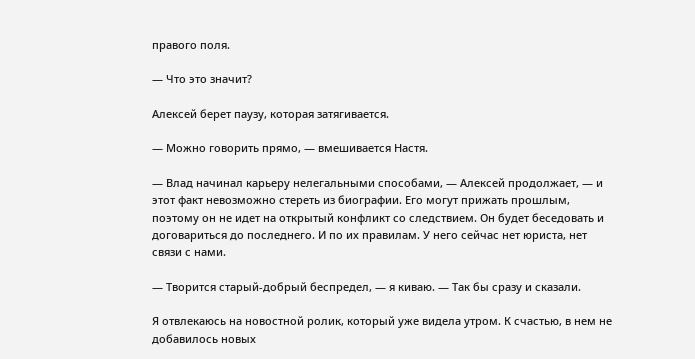правого поля.

— Что это значит?

Алексей берет паузу, которая затягивается.

— Можно говорить прямо, — вмешивается Настя.

— Влад начинал карьеру нелегальными способами, — Алексей продолжает, — и этот факт невозможно стереть из биографии. Его могут прижать прошлым, поэтому он не идет на открытый конфликт со следствием. Он будет беседовать и договариться до последнего. И по их правилам. У него сейчас нет юриста, нет связи с нами.

— Творится старый-добрый беспредел, — я киваю. — Так бы сразу и сказали.

Я отвлекаюсь на новостной ролик, который уже видела утром. К счастью, в нем не добавилось новых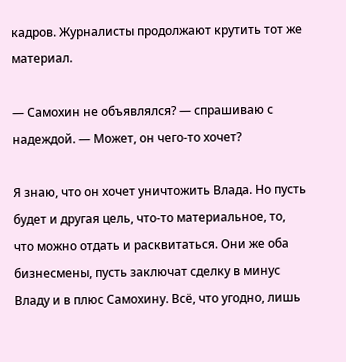кадров. Журналисты продолжают крутить тот же материал.

— Самохин не объявлялся? — спрашиваю с надеждой. — Может, он чего-то хочет?

Я знаю, что он хочет уничтожить Влада. Но пусть будет и другая цель, что-то материальное, то, что можно отдать и расквитаться. Они же оба бизнесмены, пусть заключат сделку в минус Владу и в плюс Самохину. Всё, что угодно, лишь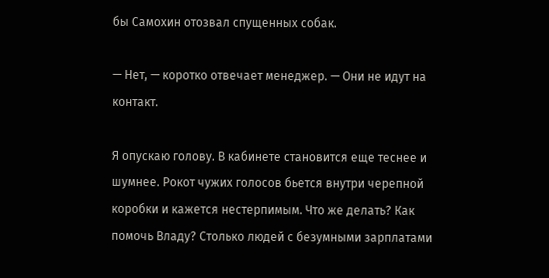бы Самохин отозвал спущенных собак.

— Нет, — коротко отвечает менеджер. — Они не идут на контакт.

Я опускаю голову. В кабинете становится еще теснее и шумнее. Рокот чужих голосов бьется внутри черепной коробки и кажется нестерпимым. Что же делать? Как помочь Владу? Столько людей с безумными зарплатами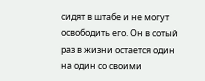сидят в штабе и не могут освободить его. Он в сотый раз в жизни остается один на один со своими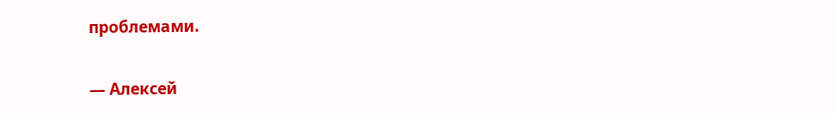проблемами.

— Алексей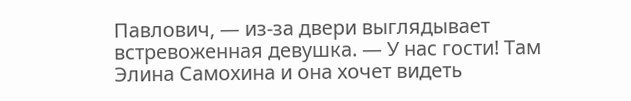Павлович, — из-за двери выглядывает встревоженная девушка. — У нас гости! Там Элина Самохина и она хочет видеть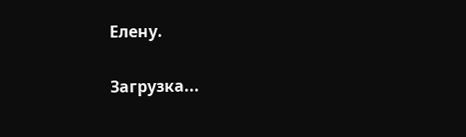Елену.

Загрузка...